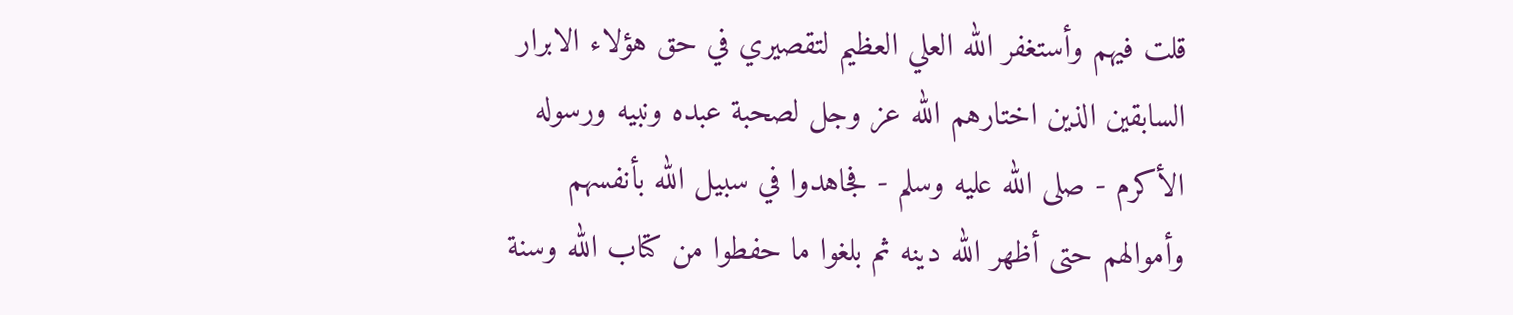قلت فيهم وأستغفر الله العلي العظيم لتقصيري في حق هؤلاء الابرار السابقين الذين اختارهم الله عز وجل لصحبة عبده ونبيه ورسوله الأكرم - صلى الله عليه وسلم - فجاهدوا في سبيل الله بأنفسهم وأموالهم حتى أظهر الله دينه ثم بلغوا ما حفطوا من كتاب الله وسنة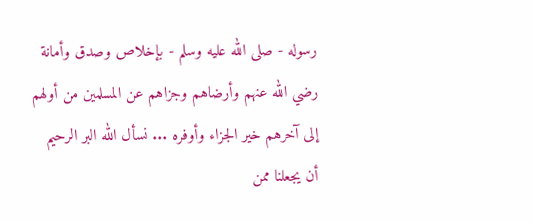رسوله - صلى الله عليه وسلم - بإخلاص وصدق وأمانة رضي الله عنهم وأرضاهم وجزاهم عن المسلمين من أولهم إلى آخرهم خير الجزاء وأوفره ... نسأل الله البر الرحيم أن يجعلنا ممن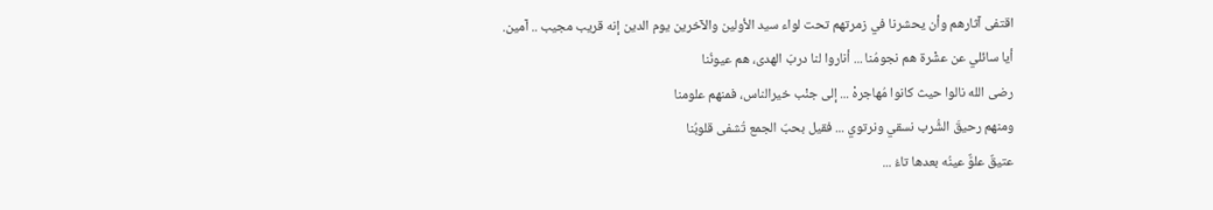اقتفى آثارهم وأن يحشرنا في زمرتهم تحت لواء سيد الأولين والآخرين يوم الدين إنه قريب مجيب .. آمين.
أيا سائلي عن عشْرة هم نجومُنا ... أناروا لنا دربَ الهدى، هم عيونُنا
رضى الله نالوا حيث كانوا مُهاجرهْ ... إلى جنْب خيرالناس، فمنهم علومنا
ومنهم رحيقَ الشُّرب نسقي ونرتوي ... فقيل بحبّ الجمع تُشفى قلوبُنا
عتيقٌ علوٌّ عينُه بعدها تاءُ ...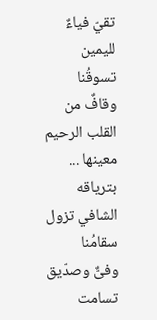تقيّ فياءٌ لليمين تسوقُنا
وقافٌ من القلب الرحيم معينها ... بترياقه الشافي تزول سقامُنا
وفىٌّ وصدّيق تسامت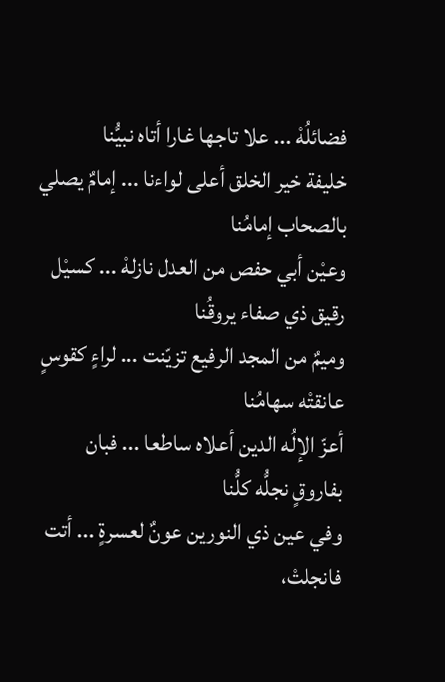فضائلُهْ ... علا تاجها غارا أتاه نبيُّنا
خليفة خير الخلق أعلى لواءنا ... إمامٌ يصلي بالصحاب إمامُنا
وعيْن أبي حفص من العدل نازلهْ ... كسيْل رقيق ذي صفاء يروقُنا
وميمٌ من المجد الرفيع تزيّنت ... لراءٍ كقوسٍ عانقتْه سهامُنا
أعزّ الإلُه الدين أعلاه ساطعا ... فبان بفاروقٍ نجلُّه كلُّنا
وفي عين ذي النورين عونٌ لعسرةٍ ... أتت فانجلتْ،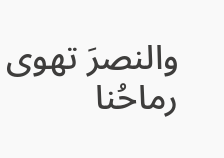والنصرَ تهوى رماحُنا